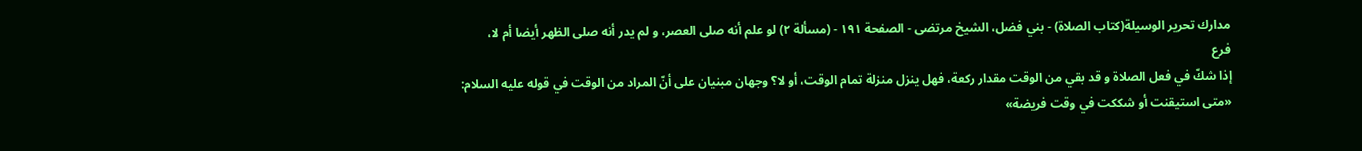مدارك تحرير الوسيلة(كتاب الصلاة) - بني فضل، الشيخ مرتضى - الصفحة ١٩١ - (مسألة ٢) لو علم أنه صلى العصر، و لم يدر أنه صلى الظهر أيضا أم لا،
فرع
إذا شكّ في فعل الصلاة و قد بقي من الوقت مقدار ركعة، فهل ينزل منزلة تمام الوقت، أو لا؟ وجهان مبنيان على أنّ المراد من الوقت في قوله عليه السلام:
«متى استيقنت أو شككت في وقت فريضة»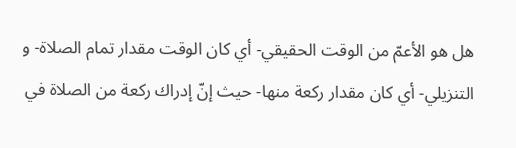هل هو الأعمّ من الوقت الحقيقي- أي كان الوقت مقدار تمام الصلاة- و التنزيلي- أي كان مقدار ركعة منها- حيث إنّ إدراك ركعة من الصلاة في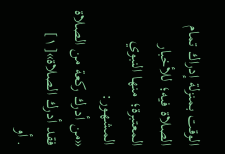الوقت بمنزلة إدراك تمام الصلاة فيه؛ للأخبار المعتبرة؛ منها النبوي المشهور:
«من أدرك ركعة من الصلاة فقد أدرك الصلاة»[١]
. أو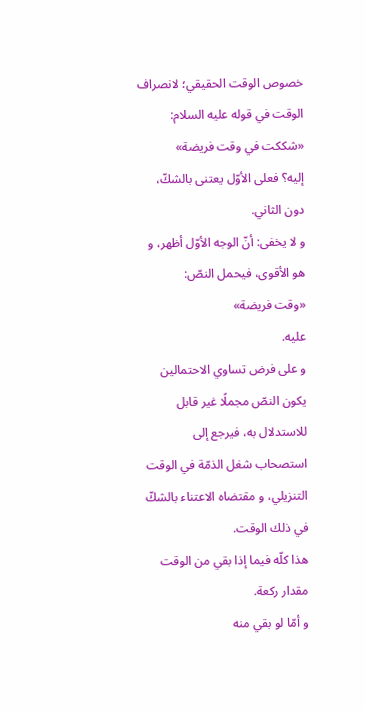خصوص الوقت الحقيقي؛ لانصراف الوقت في قوله عليه السلام:
«شككت في وقت فريضة»
إليه؟ فعلى الأوّل يعتنى بالشكّ، دون الثاني.
و لا يخفى: أنّ الوجه الأوّل أظهر، و هو الأقوى، فيحمل النصّ:
«وقت فريضة»
عليه.
و على فرض تساوي الاحتمالين يكون النصّ مجملًا غير قابل للاستدلال به، فيرجع إلى استصحاب شغل الذمّة في الوقت التنزيلي، و مقتضاه الاعتناء بالشكّ في ذلك الوقت.
هذا كلّه فيما إذا بقي من الوقت مقدار ركعة.
و أمّا لو بقي منه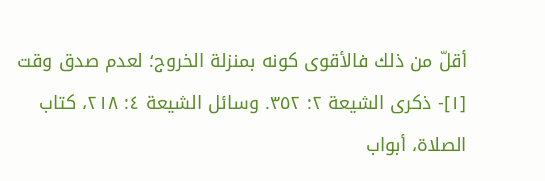أقلّ من ذلك فالأقوى كونه بمنزلة الخروج؛ لعدم صدق وقت
[١]- ذكرى الشيعة ٢: ٣٥٢. وسائل الشيعة ٤: ٢١٨، كتاب الصلاة، أبواب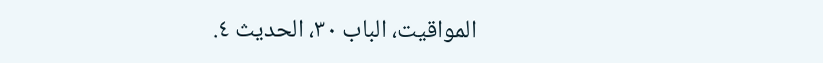المواقيت، الباب ٣٠، الحديث ٤.